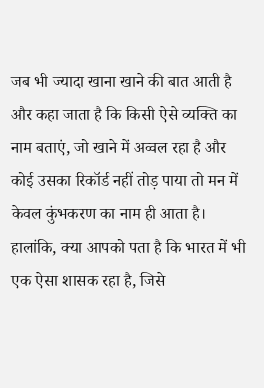जब भी ज्यादा खाना खाने की बात आती है और कहा जाता है कि किसी ऐसे व्यक्ति का नाम बताएं, जो खाने में अव्वल रहा है और कोई उसका रिकॉर्ड नहीं तोड़ पाया तो मन में केवल कुंभकरण का नाम ही आता है। हालांकि, क्या आपको पता है कि भारत में भी एक ऐसा शासक रहा है, जिसे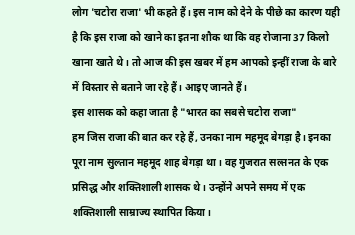लोग 'चटोरा राजा' भी कहते हैं। इस नाम को देने के पीछे का कारण यही है कि इस राजा को खाने का इतना शौक था कि वह रोजाना 37 किलो खाना खाते थे। तो आज की इस खबर में हम आपको इन्हीं राजा के बारे में विस्तार से बताने जा रहे हैं। आइए जानते हैं।
इस शासक को कहा जाता है "भारत का सबसे चटोरा राजा"
हम जिस राजा की बात कर रहे हैं, उनका नाम महमूद बेगड़ा है। इनका पूरा नाम सुल्तान महमूद शाह बेगड़ा था। वह गुजरात सल्तनत के एक प्रसिद्ध और शक्तिशाली शासक थे। उन्होंने अपने समय में एक शक्तिशाली साम्राज्य स्थापित किया।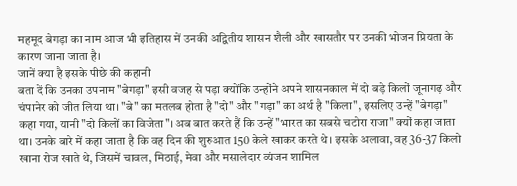महमूद बेगड़ा का नाम आज भी इतिहास में उनकी अद्वितीय शासन शैली और खासतौर पर उनकी भोजन प्रियता के कारण जाना जाता है।
जानें क्या है इसके पीछे की कहानी
बता दें कि उनका उपनाम "बेगड़ा" इसी वजह से पड़ा क्योंकि उन्होंने अपने शासनकाल में दो बड़े किलों जूनागढ़ और चंपानेर को जीत लिया था। "बे" का मतलब होता है "दो" और "गड़ा" का अर्थ है "किला", इसलिए उन्हें "बेगड़ा" कहा गया, यानी "दो किलों का विजेता"। अब बात करते हैं कि उन्हें "भारत का सबसे चटोरा राजा" क्यों कहा जाता था। उनके बारे में कहा जाता है कि वह दिन की शुरुआत 150 केले खाकर करते थे। इसके अलावा, वह 36-37 किलो खाना रोज खाते थे, जिसमें चावल, मिठाई, मेवा और मसालेदार व्यंजन शामिल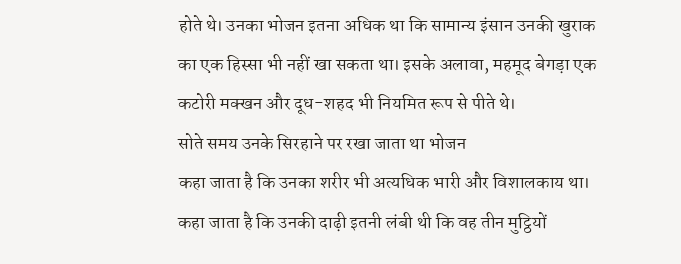होते थे। उनका भोजन इतना अधिक था कि सामान्य इंसान उनकी खुराक का एक हिस्सा भी नहीं खा सकता था। इसके अलावा, महमूद बेगड़ा एक कटोरी मक्खन और दूध-शहद भी नियमित रूप से पीते थे।
सोते समय उनके सिरहाने पर रखा जाता था भोजन
कहा जाता है कि उनका शरीर भी अत्यधिक भारी और विशालकाय था। कहा जाता है कि उनकी दाढ़ी इतनी लंबी थी कि वह तीन मुट्ठियों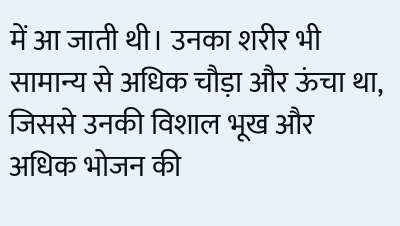में आ जाती थी। उनका शरीर भी सामान्य से अधिक चौड़ा और ऊंचा था, जिससे उनकी विशाल भूख और अधिक भोजन की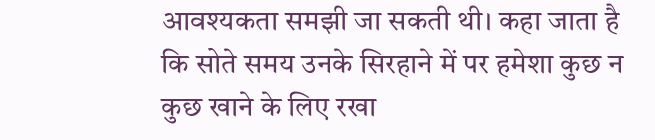आवश्यकता समझी जा सकती थी। कहा जाता है कि सोते समय उनके सिरहाने में पर हमेशा कुछ न कुछ खाने के लिए रखा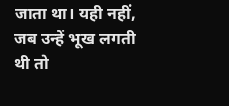जाता था। यही नहीं, जब उन्हें भूख लगती थी तो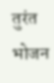तुरंत भोजन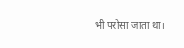भी परोसा जाता था।